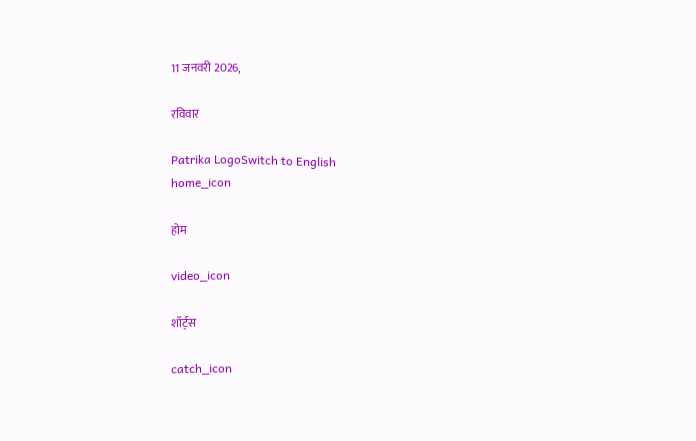11 जनवरी 2026,

रविवार

Patrika LogoSwitch to English
home_icon

होम

video_icon

शॉर्ट्स

catch_icon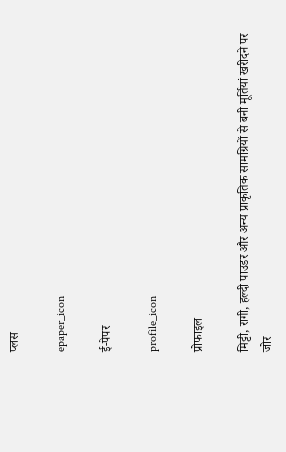प्लस

epaper_icon

ई-पेपर

profile_icon

प्रोफाइल

मिट्टी, रागी, हल्दी पाउडर और अन्य प्राकृतिक सामग्रियों से बनी मूर्तियां खरीदने पर जोर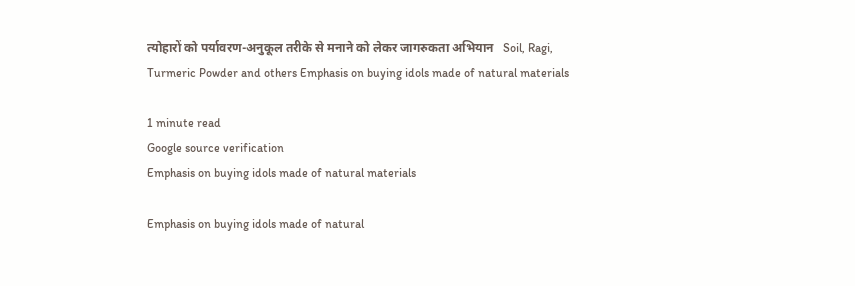त्योहारों को पर्यावरण-अनुकूल तरीके से मनाने को लेकर जागरुकता अभियान   Soil, Ragi, Turmeric Powder and others Emphasis on buying idols made of natural materials

1 minute read
Google source verification
Emphasis on buying idols made of natural materials

Emphasis on buying idols made of natural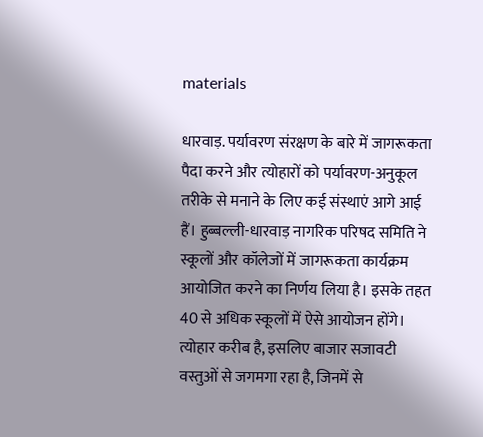materials

धारवाड़. पर्यावरण संरक्षण के बारे में जागरूकता पैदा करने और त्योहारों को पर्यावरण-अनुकूल तरीके से मनाने के लिए कई संस्थाएं आगे आई हैं। हुब्बल्ली-धारवाड़ नागरिक परिषद समिति ने स्कूलों और कॉलेजों में जागरूकता कार्यक्रम आयोजित करने का निर्णय लिया है। इसके तहत 40 से अधिक स्कूलों में ऐसे आयोजन होंगे।
त्योहार करीब है, इसलिए बाजार सजावटी वस्तुओं से जगमगा रहा है, जिनमें से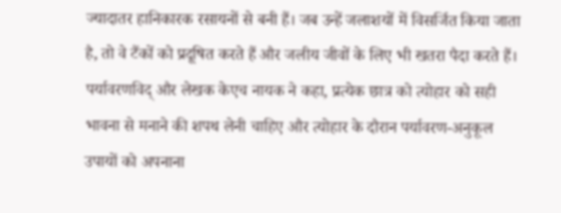ज्यादातर हानिकारक रसायनों से बनी हैं। जब उन्हें जलाशयों में विसर्जित किया जाता है, तो वे टैंकों को प्रदूषित करते हैं और जलीय जीवों के लिए भी खतरा पैदा करते हैं।
पर्यावरणविद् और लेखक केएच नायक ने कहा, प्रत्येक छात्र को त्योहार को सही भावना से मनाने की शपथ लेनी चाहिए और त्योहार के दौरान पर्यावरण-अनुकूल उपायों को अपनाना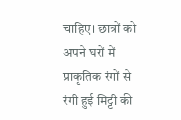चाहिए। छात्रों को अपने घरों में प्राकृतिक रंगों से रंगी हुई मिट्टी की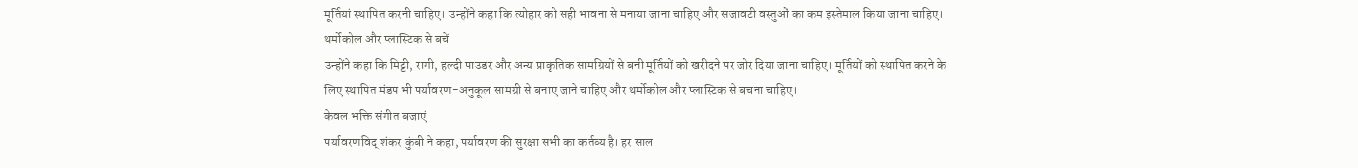मूर्तियां स्थापित करनी चाहिए। उन्होंने कहा कि त्योहार को सही भावना से मनाया जाना चाहिए और सजावटी वस्तुओं का कम इस्तेमाल किया जाना चाहिए।
थर्मोकोल और प्लास्टिक से बचें
उन्होंने कहा कि मिट्टी, रागी, हल्दी पाउडर और अन्य प्राकृतिक सामग्रियों से बनी मूर्तियों को खरीदने पर जोर दिया जाना चाहिए। मूर्तियों को स्थापित करने के लिए स्थापित मंडप भी पर्यावरण-अनुकूल सामग्री से बनाए जाने चाहिए और थर्मोकोल और प्लास्टिक से बचना चाहिए।
केवल भक्ति संगीत बजाएं
पर्यावरणविद् शंकर कुंबी ने कहा, पर्यावरण की सुरक्षा सभी का कर्तव्य है। हर साल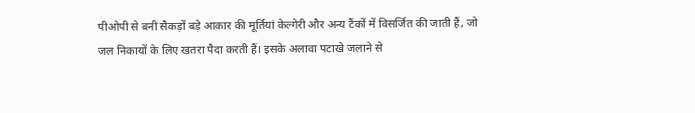पीओपी से बनी सैकड़ों बड़े आकार की मूर्तियां केल्गेरी और अन्य टैंकों में विसर्जित की जाती हैं, जो जल निकायों के लिए खतरा पैदा करती हैं। इसके अलावा पटाखे जलाने से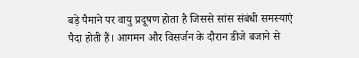बड़े पैमाने पर वायु प्रदूषण होता है जिससे सांस संबंधी समस्याएं पैदा होती हैं। आगमन और विसर्जन के दौरान डीजे बजाने से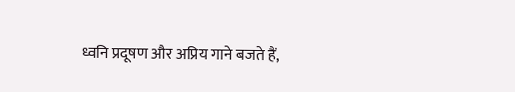ध्वनि प्रदूषण और अप्रिय गाने बजते हैं,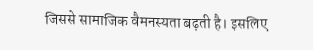जिससे सामाजिक वैमनस्यता बढ़ती है। इसलिए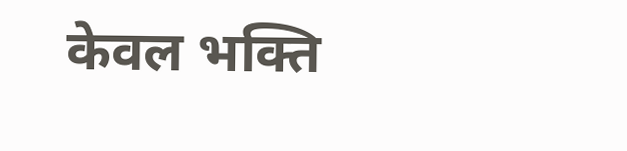केवल भक्ति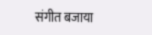संगीत बजाया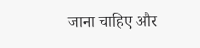जाना चाहिए और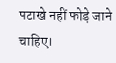पटाखे नहीं फोड़े जाने चाहिए।